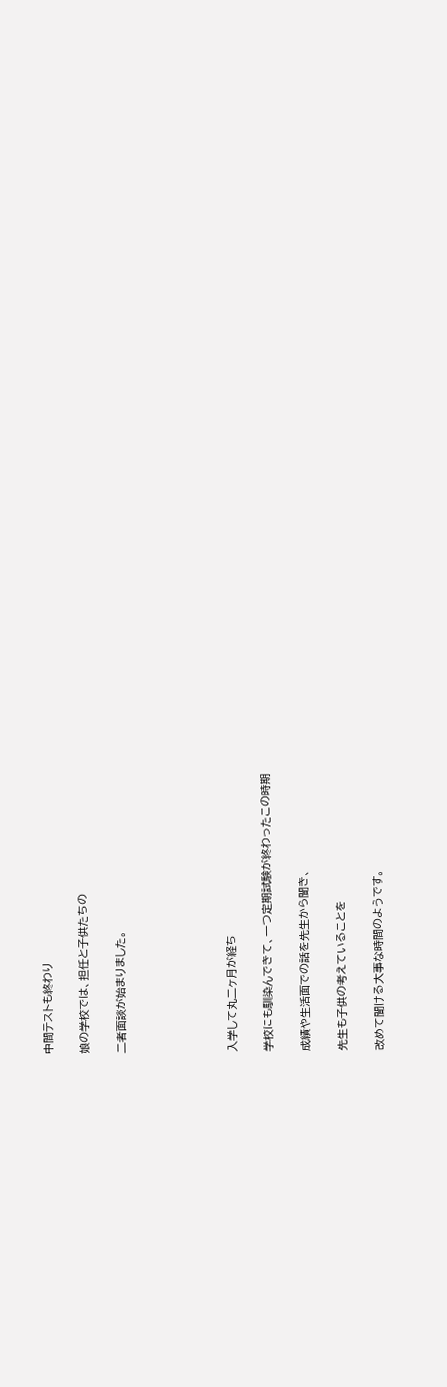中間テストも終わり

娘の学校では、担任と子供たちの

二者面談が始まりました。





入学して丸二ヶ月が経ち

学校にも馴染んできて、一つ定期試験が終わったこの時期

成績や生活面での話を先生から聞き、

先生も子供の考えていることを

改めて聞ける大事な時間のようです。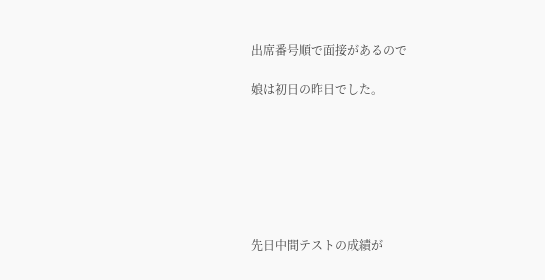出席番号順で面接があるので

娘は初日の昨日でした。







先日中間テストの成績が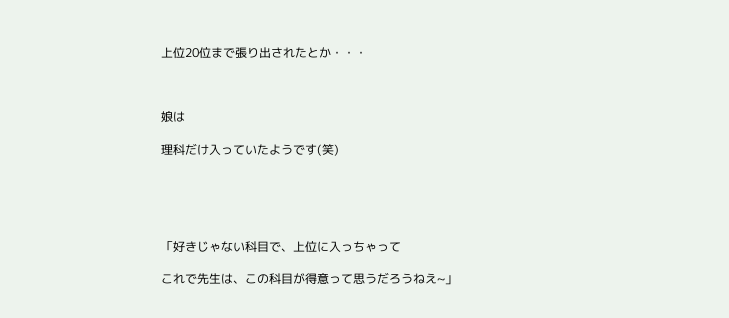上位20位まで張り出されたとか・・・



娘は

理科だけ入っていたようです(笑)





「好きじゃない科目で、上位に入っちゃって

これで先生は、この科目が得意って思うだろうねえ~」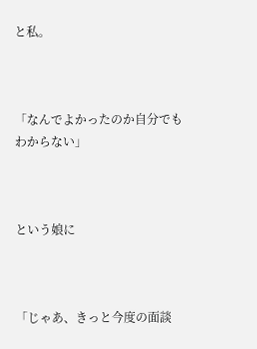と私。



「なんでよかったのか自分でもわからない」



という娘に



「じゃあ、きっと今度の面談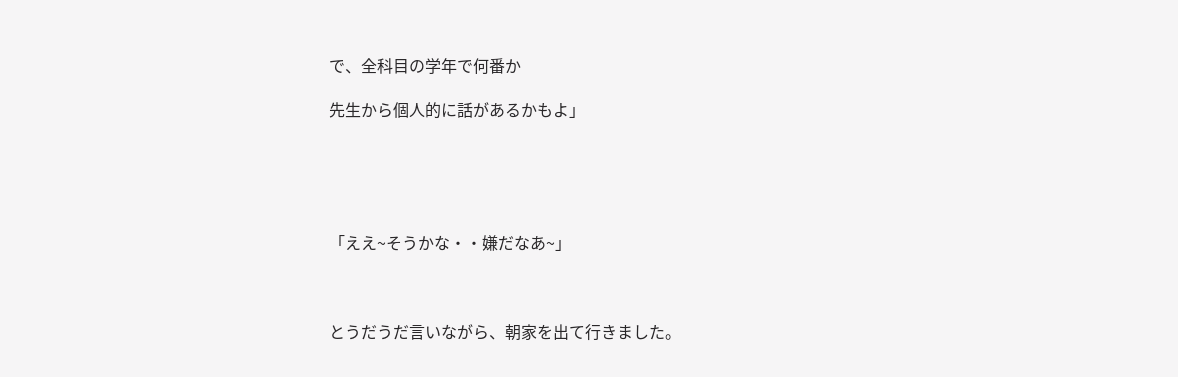で、全科目の学年で何番か

先生から個人的に話があるかもよ」





「ええ~そうかな・・嫌だなあ~」



とうだうだ言いながら、朝家を出て行きました。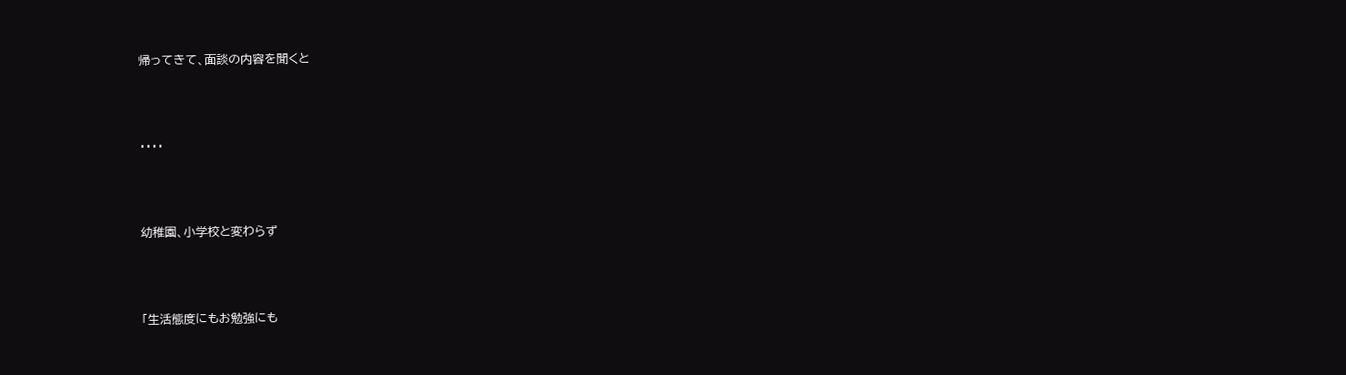帰ってきて、面談の内容を聞くと



・・・・



幼稚園、小学校と変わらず



「生活態度にもお勉強にも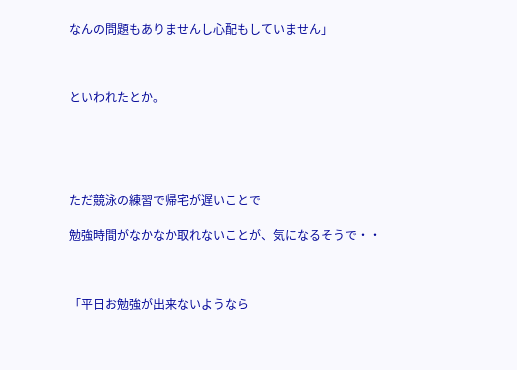なんの問題もありませんし心配もしていません」



といわれたとか。





ただ競泳の練習で帰宅が遅いことで

勉強時間がなかなか取れないことが、気になるそうで・・



「平日お勉強が出来ないようなら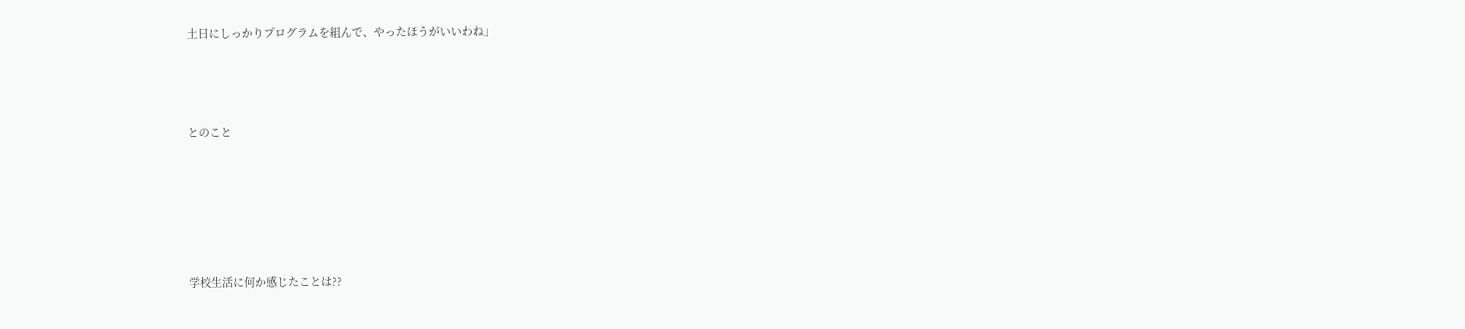土日にしっかりプログラムを組んで、やったほうがいいわね」



とのこと





学校生活に何か感じたことは??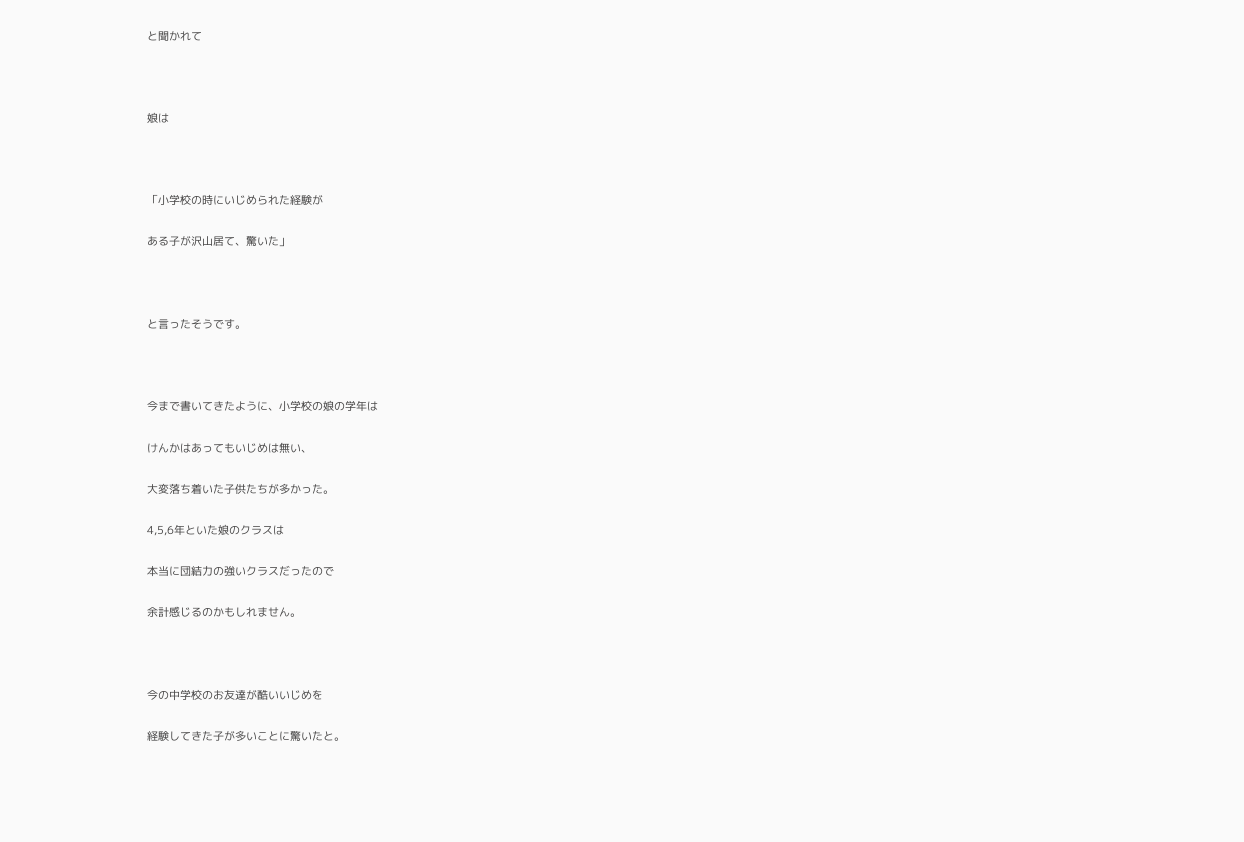と聞かれて



娘は



「小学校の時にいじめられた経験が

ある子が沢山居て、驚いた」



と言ったそうです。



今まで書いてきたように、小学校の娘の学年は

けんかはあってもいじめは無い、

大変落ち着いた子供たちが多かった。

4,5,6年といた娘のクラスは

本当に団結力の強いクラスだったので

余計感じるのかもしれません。



今の中学校のお友達が酷いいじめを

経験してきた子が多いことに驚いたと。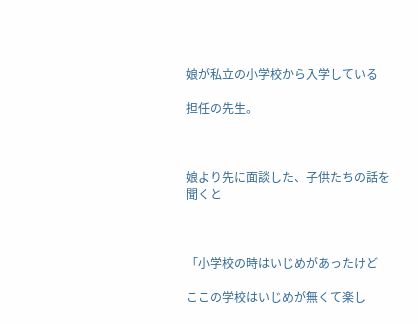娘が私立の小学校から入学している

担任の先生。



娘より先に面談した、子供たちの話を聞くと



「小学校の時はいじめがあったけど

ここの学校はいじめが無くて楽し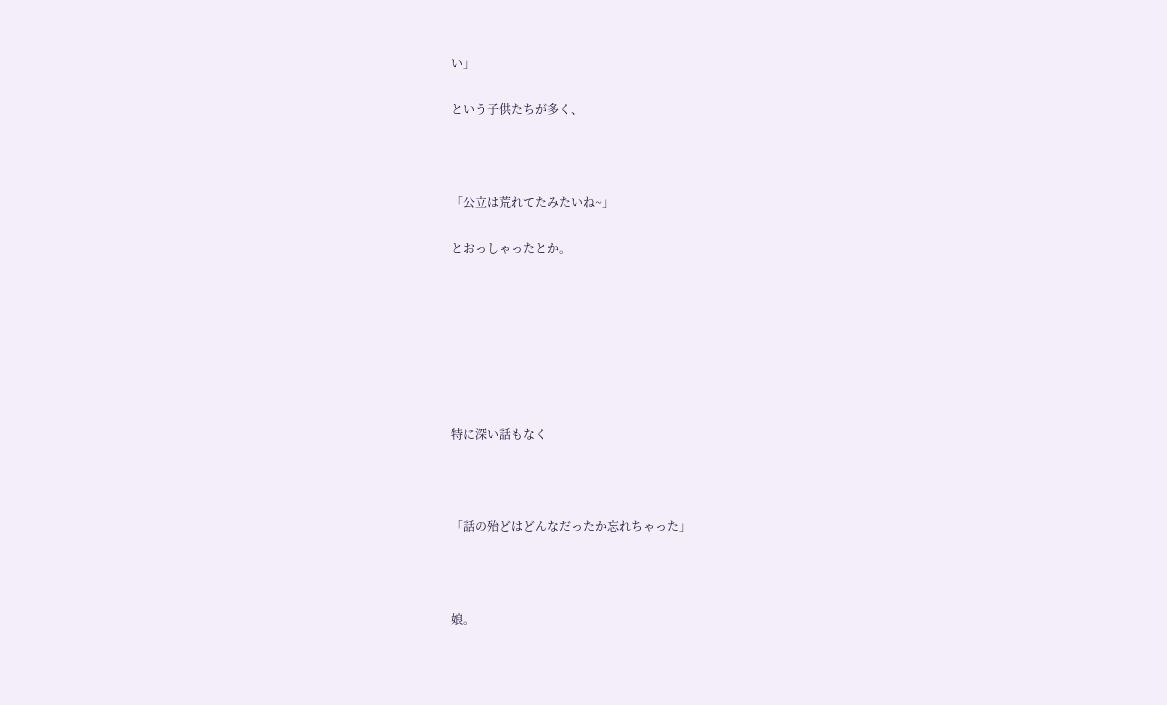い」

という子供たちが多く、



「公立は荒れてたみたいね~」

とおっしゃったとか。







特に深い話もなく



「話の殆どはどんなだったか忘れちゃった」



娘。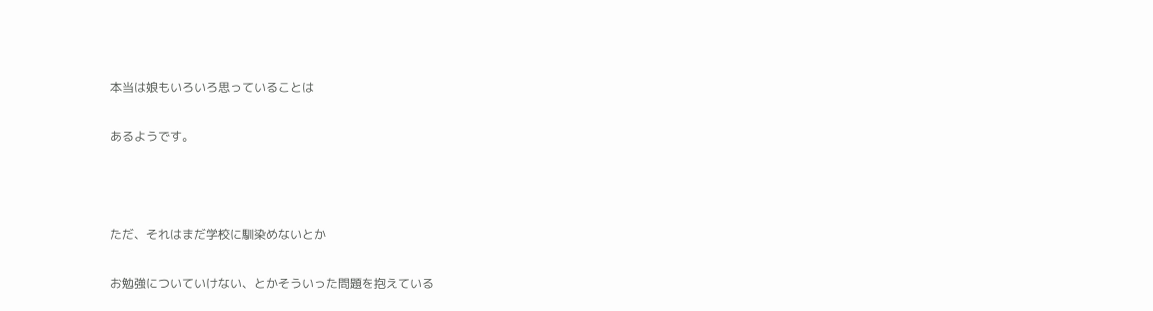本当は娘もいろいろ思っていることは

あるようです。



ただ、それはまだ学校に馴染めないとか

お勉強についていけない、とかそういった問題を抱えている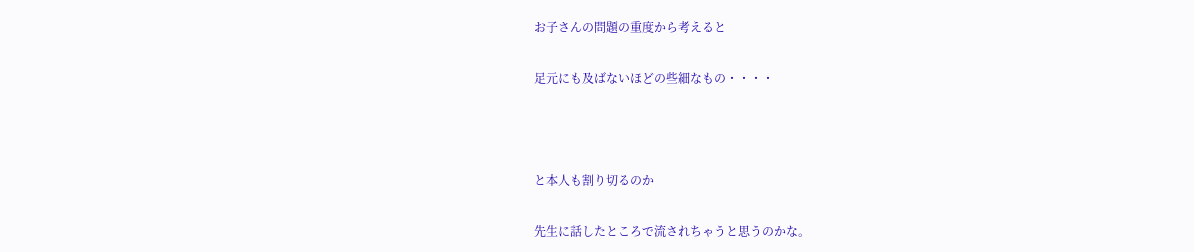お子さんの問題の重度から考えると

足元にも及ばないほどの些細なもの・・・・



と本人も割り切るのか

先生に話したところで流されちゃうと思うのかな。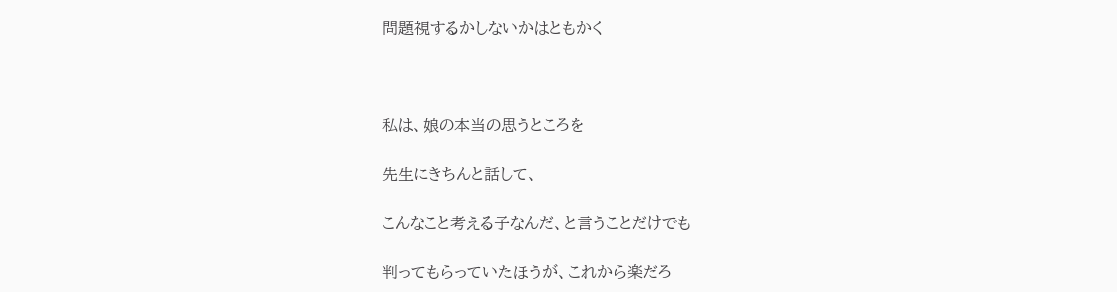問題視するかしないかはともかく



私は、娘の本当の思うところを

先生にきちんと話して、

こんなこと考える子なんだ、と言うことだけでも

判ってもらっていたほうが、これから楽だろ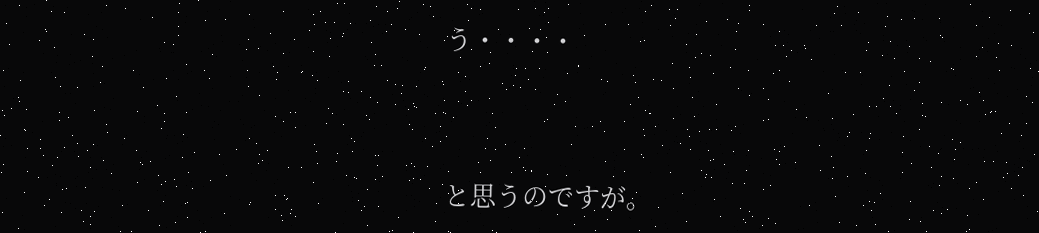う・・・・



と思うのですが。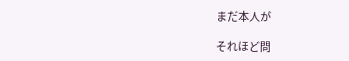まだ本人が

それほど問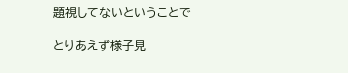題視してないということで

とりあえず様子見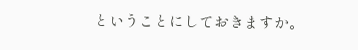ということにしておきますか。